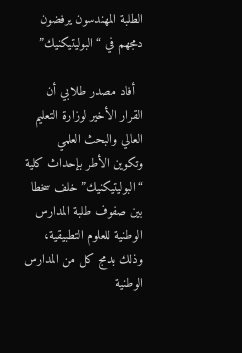الطلبة المهندسون يرفضون دمجهم في “البوليتيكنيك”

  أفاد مصدر طلابي أن القرار الأخير لوزارة التعليم العالي والبحث العلمي وتكوين الأطر بإحداث كلية “البوليتيكنيك” خلف سخطا بين صفوف طلبة المدارس الوطنية للعلوم التطبيقية، وذلك بدمج كل من المدارس الوطنية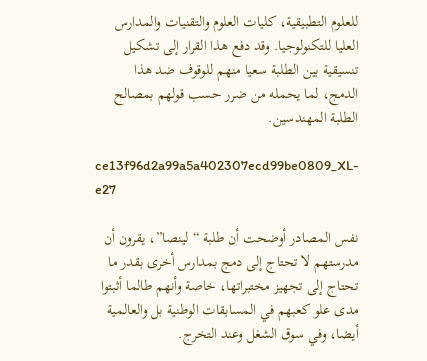للعلوم التطبيقية، كليات العلوم والتقنيات والمدارس العليا للتكنولوجيا. وقد دفع هذا القرار إلى تشكيل تنسيقية بين الطلبة سعيا منهم للوقوف ضد هذا الدمج، لما يحمله من ضرر حسب قولهم بمصالح الطلبة المهندسين.

ce13f96d2a99a5a402307ecd99be0809_XL-e27

نفس المصادر أوضحت أن طلبة “لينصا”، يقرون أن مدرستهم لا تحتاج إلى دمج بمدارس أخرى بقدر ما تحتاج إلى تجهيز مختبراتها، خاصة وأنهم طالما أثبتوا مدى علو كعبهم في المسابقات الوطنية بل والعالمية أيضا، وفي سوق الشغل وعند التخرج.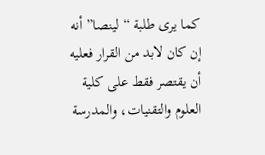كما يرى طلبة “لينصا” أنه إن كان لابد من القرار فعليه أن يقتصر فقط على كلية العلوم والتقنيات، والمدرسة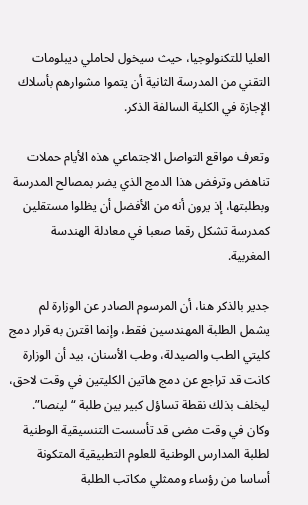العليا للتكنولوجيا، حيث سيخول لحاملي ديبلومات التقني من المدرسة الثانية أن يتموا مشوارهم بأسلاك الإجازة في الكلية السالفة الذكر.

وتعرف مواقع التواصل الاجتماعي هذه الأيام حملات تناهض وترفض هذا الدمج الذي يضر بمصالح المدرسة وبطلبتها، إذ يرون أنه من الأفضل أن يظلوا مستقلين كمدرسة تشكل رقما صعبا في معادلة الهندسة المغربية.

جدير بالذكر هنا، أن المرسوم الصادر عن الوزارة لم يشمل الطلبة المهندسين فقط، وإنما اقترن به قرار دمج كليتي الطب والصيدلة، وطب الأسنان، بيد أن الوزارة كانت قد تراجع عن دمج هاتين الكليتين في وقت لاحق، ليخلف بذلك نقطة تساؤل كبير بين طلبة “لينصا”. وكان في وقت مضى قد تأسست التنسيقية الوطنية لطلبة المدارس الوطنية للعلوم التطبيقية المتكونة أساسا من رؤساء وممثلي مكاتب الطلبة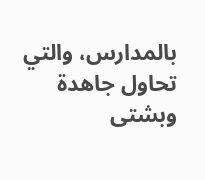بالمدارس، والتي تحاول جاهدة وبشتى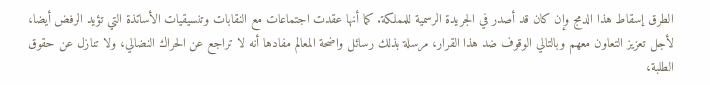الطرق إسقاط هذا الدمج وإن كان قد أصدر في الجريدة الرسمية للمملكة. كما أنها عقدت اجتماعات مع النقابات وتنسيقيات الأساتذة التي تؤيد الرفض أيضا، لأجل تعزيز التعاون معهم وبالتالي الوقوف ضد هذا القرار، مرسلة بذلك رسائل واضحة المعالم مفادها أنه لا تراجع عن الحراك النضالي، ولا تنازل عن حقوق الطلبة،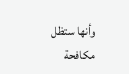وأنها ستظل مكافحة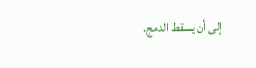إلى أن يسقط الدمج.